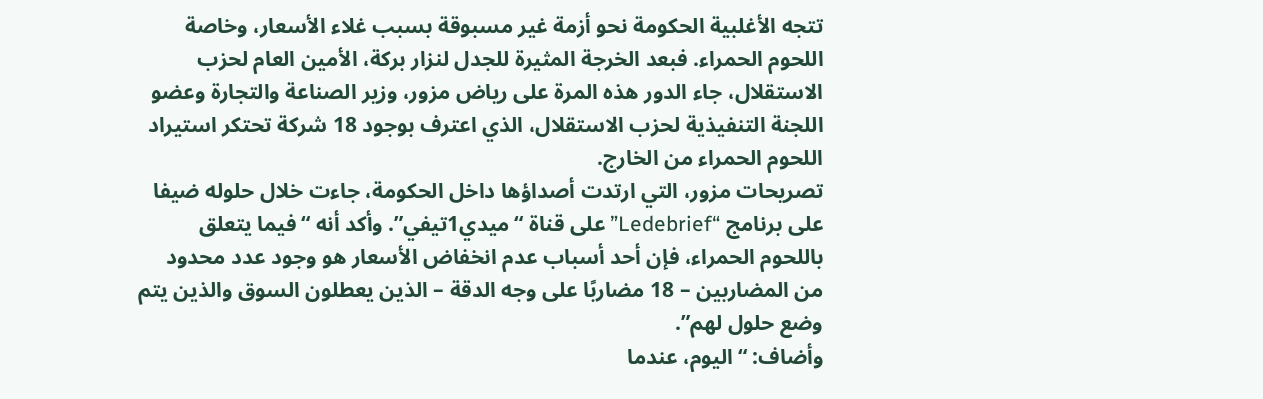تتجه الأغلبية الحكومة نحو أزمة غير مسبوقة بسبب غلاء الأسعار، وخاصة اللحوم الحمراء. فبعد الخرجة المثيرة للجدل لنزار بركة، الأمين العام لحزب الاستقلال، جاء الدور هذه المرة على رياض مزور، وزير الصناعة والتجارة وعضو اللجنة التنفيذية لحزب الاستقلال، الذي اعترف بوجود 18 شركة تحتكر استيراد اللحوم الحمراء من الخارج.
تصريحات مزور، التي ارتدت أصداؤها داخل الحكومة، جاءت خلال حلوله ضيفا على برنامج “Ledebrief” على قناة “ميدي1تيفي”. وأكد أنه “فيما يتعلق باللحوم الحمراء، فإن أحد أسباب عدم انخفاض الأسعار هو وجود عدد محدود من المضاربين – 18 مضاربًا على وجه الدقة – الذين يعطلون السوق والذين يتم وضع حلول لهم”.
وأضاف: “اليوم، عندما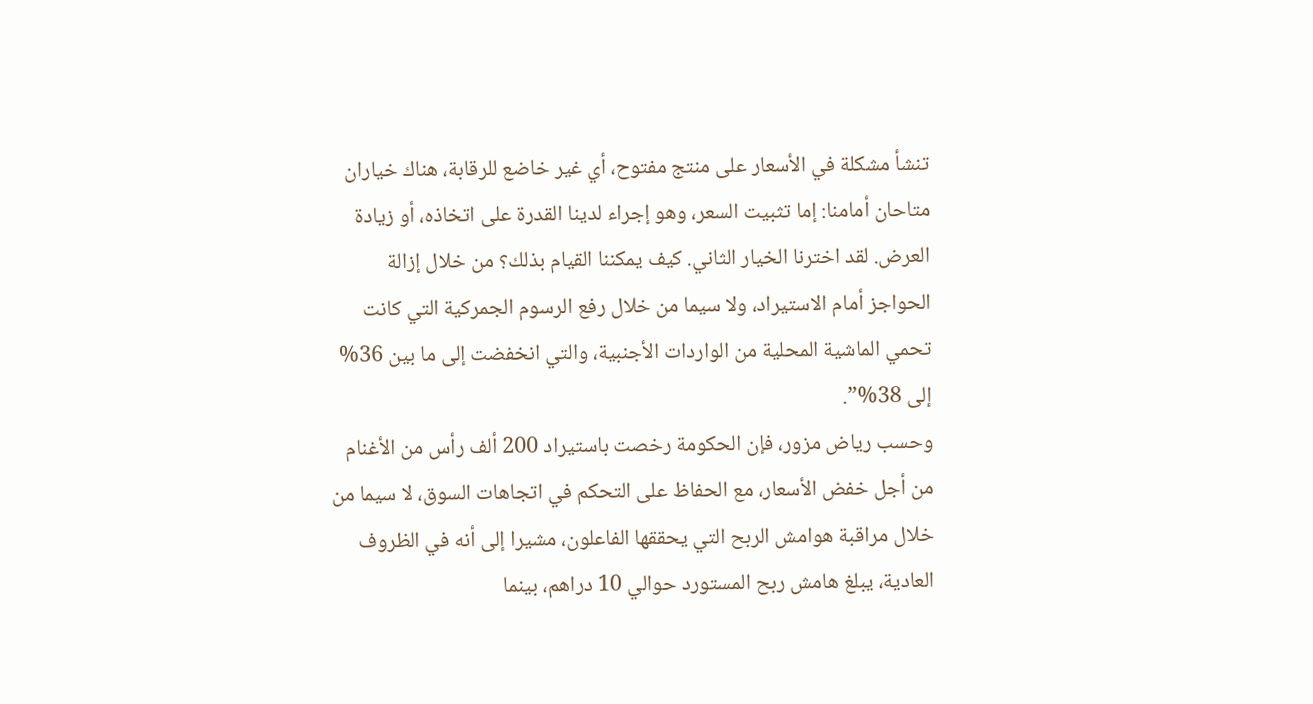تنشأ مشكلة في الأسعار على منتج مفتوح، أي غير خاضع للرقابة، هناك خياران متاحان أمامنا: إما تثبيت السعر، وهو إجراء لدينا القدرة على اتخاذه، أو زيادة العرض. لقد اخترنا الخيار الثاني. كيف يمكننا القيام بذلك؟ من خلال إزالة الحواجز أمام الاستيراد، ولا سيما من خلال رفع الرسوم الجمركية التي كانت تحمي الماشية المحلية من الواردات الأجنبية، والتي انخفضت إلى ما بين 36% إلى 38%”.
وحسب رياض مزور، فإن الحكومة رخصت باستيراد 200 ألف رأس من الأغنام من أجل خفض الأسعار، مع الحفاظ على التحكم في اتجاهات السوق، لا سيما من خلال مراقبة هوامش الربح التي يحققها الفاعلون، مشيرا إلى أنه في الظروف العادية، يبلغ هامش ربح المستورد حوالي 10 دراهم، بينما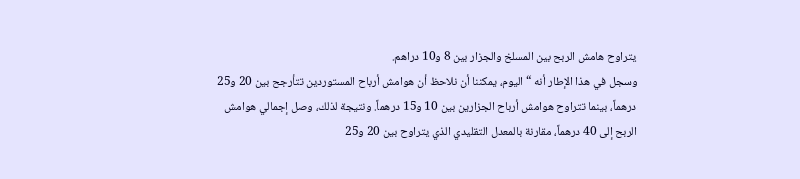يتراوح هامش الربح بين المسلخ والجزار بين 8 و10 دراهم.
وسجل في هذا الإطار أنه “اليوم، يمكننا أن نلاحظ أن هوامش أرباح المستوردين تتأرجح بين 20 و25 درهماً، بينما تتراوح هوامش أرباح الجزارين بين 10 و15 درهماً. ونتيجة لذلك، وصل إجمالي هوامش الربح إلى 40 درهماً، مقارنة بالمعدل التقليدي الذي يتراوح بين 20 و25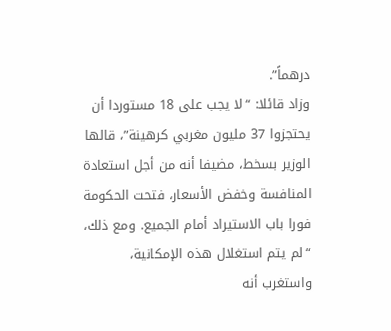درهماً”.
وزاد قائلا: “لا يجب على 18 مستوردا أن يحتجزوا 37 مليون مغربي كرهينة”، قالها الوزير بسخط، مضيفا أنه من أجل استعادة المنافسة وخفض الأسعار، فتحت الحكومة فورا باب الاستيراد أمام الجميع. ومع ذلك، “لم يتم استغلال هذه الإمكانية، واستغرب أنه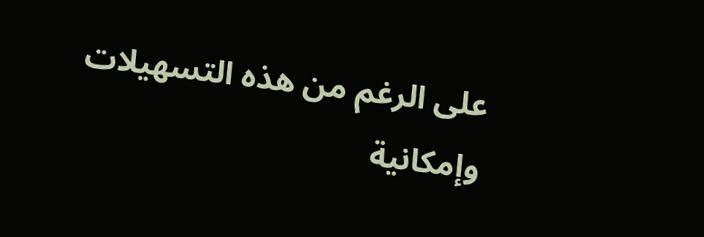على الرغم من هذه التسهيلات وإمكانية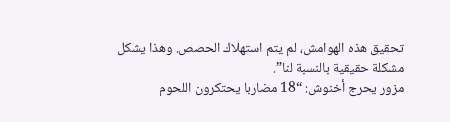تحقيق هذه الهوامش، لم يتم استهلاك الحصص. وهذا يشكل مشكلة حقيقية بالنسبة لنا”.
مزور يحرج أخنوش: “18 مضاربا يحتكرون اللحوم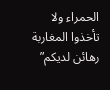الحمراء ولا تأخذوا المغاربة رهائن لديكم”